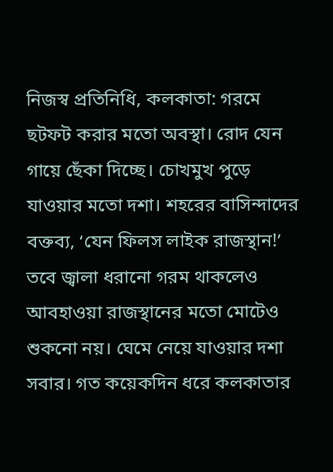নিজস্ব প্রতিনিধি, কলকাতা: গরমে ছটফট করার মতো অবস্থা। রোদ যেন গায়ে ছেঁকা দিচ্ছে। চোখমুখ পুড়ে যাওয়ার মতো দশা। শহরের বাসিন্দাদের বক্তব্য, ‘যেন ফিলস লাইক রাজস্থান!’ তবে জ্বালা ধরানো গরম থাকলেও আবহাওয়া রাজস্থানের মতো মোটেও শুকনো নয়। ঘেমে নেয়ে যাওয়ার দশা সবার। গত কয়েকদিন ধরে কলকাতার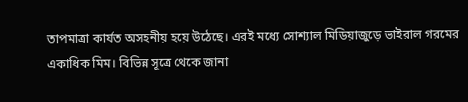তাপমাত্রা কার্যত অসহনীয় হয়ে উঠেছে। এরই মধ্যে সোশ্যাল মিডিয়াজুড়ে ভাইরাল গরমের একাধিক মিম। বিভিন্ন সূত্রে থেকে জানা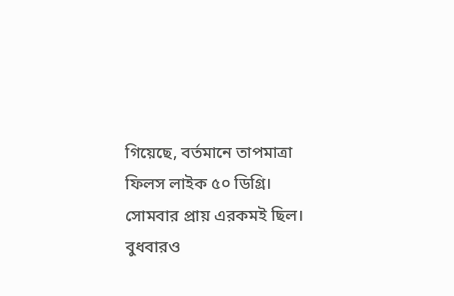গিয়েছে, বর্তমানে তাপমাত্রা ফিলস লাইক ৫০ ডিগ্রি। সোমবার প্রায় এরকমই ছিল। বুধবারও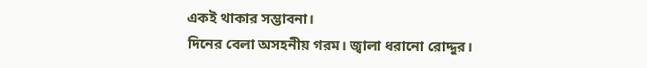একই থাকার সম্ভাবনা।
দিনের বেলা অসহনীয় গরম। জ্বালা ধরানো রোদ্দুর।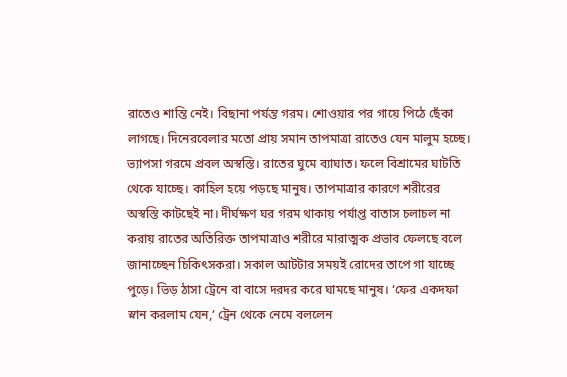রাতেও শান্তি নেই। বিছানা পর্যন্ত গরম। শোওয়ার পর গায়ে পিঠে ছেঁকা লাগছে। দিনেরবেলার মতো প্রায় সমান তাপমাত্রা রাতেও যেন মালুম হচ্ছে। ভ্যাপসা গরমে প্রবল অস্বস্তি। রাতের ঘুমে ব্যাঘাত। ফলে বিশ্রামের ঘাটতি থেকে যাচ্ছে। কাহিল হয়ে পড়ছে মানুষ। তাপমাত্রার কারণে শরীরের অস্বস্তি কাটছেই না। দীর্ঘক্ষণ ঘর গরম থাকায় পর্যাপ্ত বাতাস চলাচল না করায় রাতের অতিরিক্ত তাপমাত্রাও শরীরে মারাত্মক প্রভাব ফেলছে বলে জানাচ্ছেন চিকিৎসকরা। সকাল আটটার সময়ই রোদের তাপে গা যাচ্ছে পুড়ে। ভিড় ঠাসা ট্রেনে বা বাসে দরদর করে ঘামছে মানুষ। ‘ফের একদফা স্নান করলাম যেন,’ ট্রেন থেকে নেমে বললেন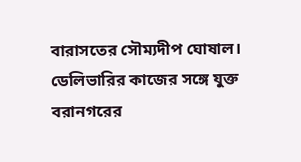বারাসতের সৌম্যদীপ ঘোষাল। ডেলিভারির কাজের সঙ্গে যুক্ত বরানগরের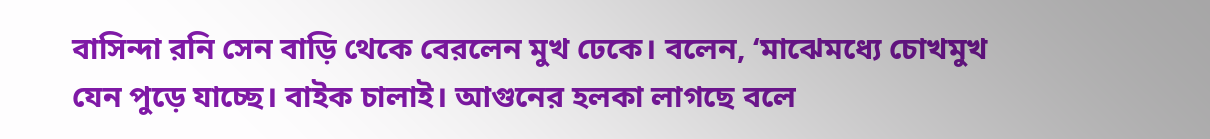বাসিন্দা রনি সেন বাড়ি থেকে বেরলেন মুখ ঢেকে। বলেন, ‘মাঝেমধ্যে চোখমুখ যেন পুড়ে যাচ্ছে। বাইক চালাই। আগুনের হলকা লাগছে বলে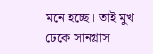মনে হচ্ছে। তাই মুখ ঢেকে সানগ্লাস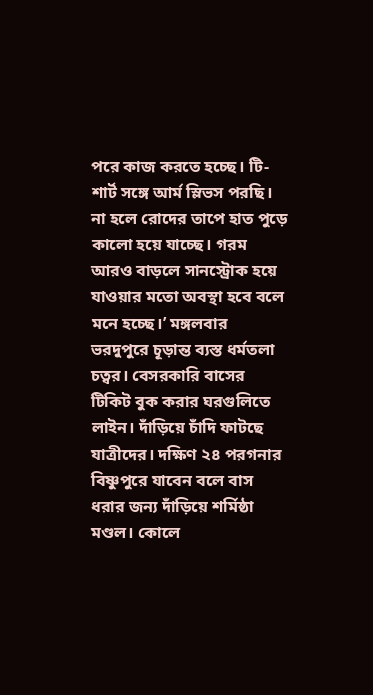পরে কাজ করতে হচ্ছে। টি-শার্ট সঙ্গে আর্ম স্লিভস পরছি। না হলে রোদের তাপে হাত পুড়ে কালো হয়ে যাচ্ছে। গরম আরও বাড়লে সানস্ট্রোক হয়ে যাওয়ার মতো অবস্থা হবে বলে মনে হচ্ছে।’ মঙ্গলবার ভরদুপুরে চূড়ান্ত ব্যস্ত ধর্মতলা চত্বর। বেসরকারি বাসের টিকিট বুক করার ঘরগুলিতে লাইন। দাঁড়িয়ে চাঁদি ফাটছে যাত্রীদের। দক্ষিণ ২৪ পরগনার বিষ্ণুপুরে যাবেন বলে বাস ধরার জন্য দাঁড়িয়ে শর্মিষ্ঠা মণ্ডল। কোলে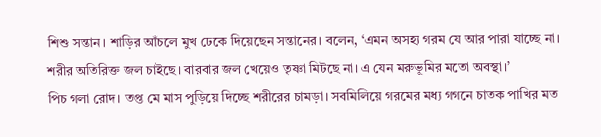শিশু সন্তান। শাড়ির আঁচলে মুখ ঢেকে দিয়েছেন সন্তানের। বলেন, ‘এমন অসহ্য গরম যে আর পারা যাচ্ছে না। শরীর অতিরিক্ত জল চাইছে। বারবার জল খেয়েও তৃষ্ণা মিটছে না। এ যেন মরুভূমির মতো অবস্থা।’
পিচ গলা রোদ। তপ্ত মে মাস পুড়িয়ে দিচ্ছে শরীরের চামড়া। সবমিলিয়ে গরমের মধ্য গগনে চাতক পাখির মত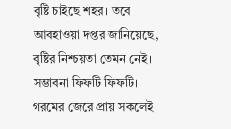বৃষ্টি চাইছে শহর। তবে আবহাওয়া দপ্তর জানিয়েছে, বৃষ্টির নিশ্চয়তা তেমন নেই। সম্ভাবনা ফিফটি ফিফটি। গরমের জেরে প্রায় সকলেই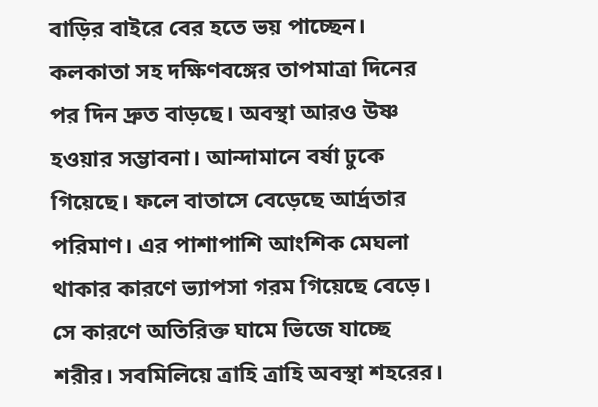বাড়ির বাইরে বের হতে ভয় পাচ্ছেন। কলকাতা সহ দক্ষিণবঙ্গের তাপমাত্রা দিনের পর দিন দ্রুত বাড়ছে। অবস্থা আরও উষ্ণ হওয়ার সম্ভাবনা। আন্দামানে বর্ষা ঢুকে গিয়েছে। ফলে বাতাসে বেড়েছে আর্দ্রতার পরিমাণ। এর পাশাপাশি আংশিক মেঘলা থাকার কারণে ভ্যাপসা গরম গিয়েছে বেড়ে। সে কারণে অতিরিক্ত ঘামে ভিজে যাচ্ছে শরীর। সবমিলিয়ে ত্রাহি ত্রাহি অবস্থা শহরের।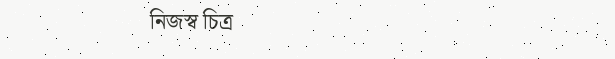নিজস্ব চিত্র